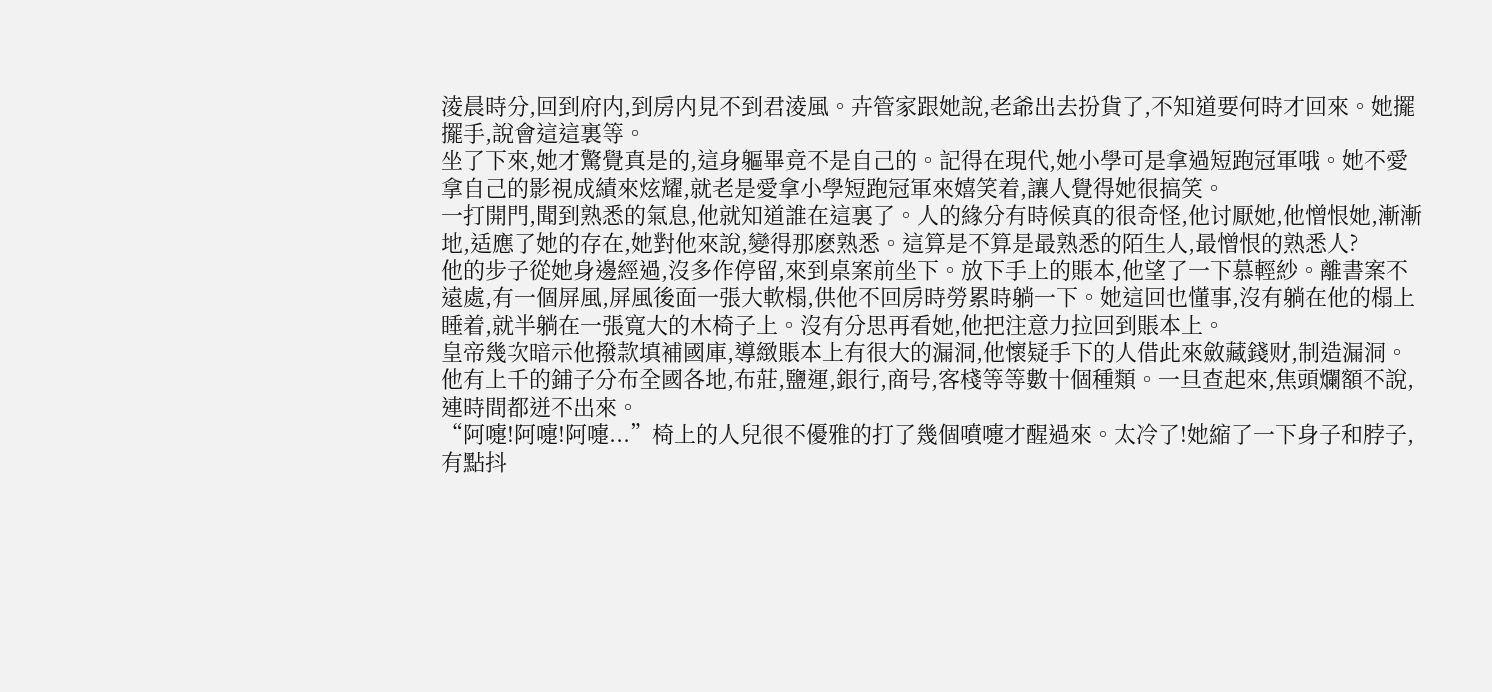淩晨時分,回到府内,到房内見不到君淩風。卉管家跟她說,老爺出去扮貨了,不知道要何時才回來。她擺擺手,說會這這裏等。
坐了下來,她才驚覺真是的,這身軀畢竟不是自己的。記得在現代,她小學可是拿過短跑冠軍哦。她不愛拿自己的影視成績來炫耀,就老是愛拿小學短跑冠軍來嬉笑着,讓人覺得她很搞笑。
一打開門,聞到熟悉的氣息,他就知道誰在這裏了。人的緣分有時候真的很奇怪,他讨厭她,他憎恨她,漸漸地,适應了她的存在,她對他來說,變得那麽熟悉。這算是不算是最熟悉的陌生人,最憎恨的熟悉人?
他的步子從她身邊經過,沒多作停留,來到桌案前坐下。放下手上的賬本,他望了一下慕輕紗。離書案不遠處,有一個屏風,屏風後面一張大軟榻,供他不回房時勞累時躺一下。她這回也懂事,沒有躺在他的榻上睡着,就半躺在一張寬大的木椅子上。沒有分思再看她,他把注意力拉回到賬本上。
皇帝幾次暗示他撥款填補國庫,導緻賬本上有很大的漏洞,他懷疑手下的人借此來斂藏錢财,制造漏洞。他有上千的鋪子分布全國各地,布莊,鹽運,銀行,商号,客棧等等數十個種類。一旦查起來,焦頭爛額不說,連時間都迸不出來。
“阿嚏!阿嚏!阿嚏...”椅上的人兒很不優雅的打了幾個噴嚏才醒過來。太冷了!她縮了一下身子和脖子,有點抖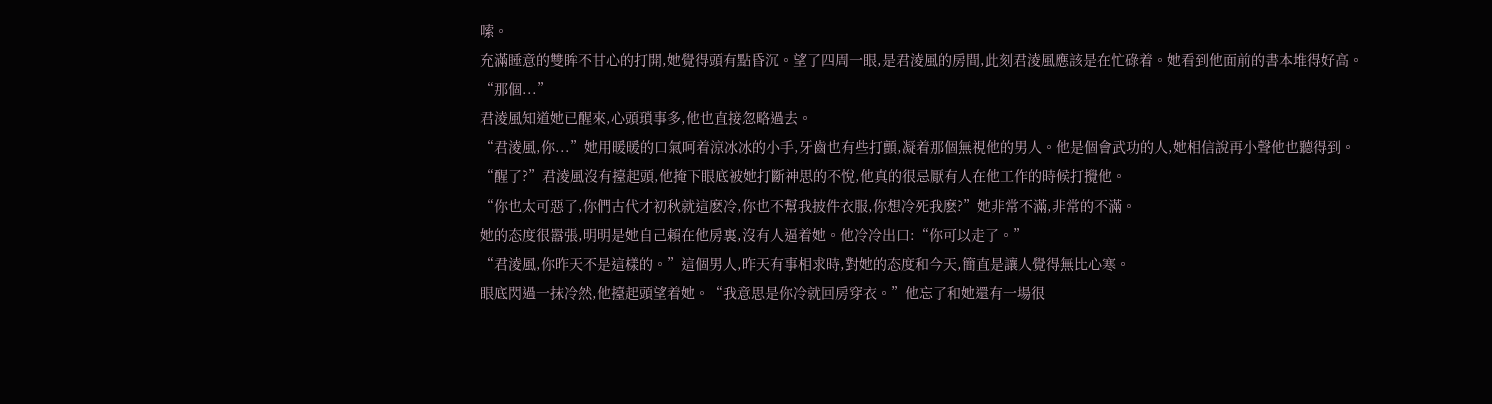嗦。
充滿睡意的雙眸不甘心的打開,她覺得頭有點昏沉。望了四周一眼,是君淩風的房間,此刻君淩風應該是在忙碌着。她看到他面前的書本堆得好高。
“那個...”
君淩風知道她已醒來,心頭瑣事多,他也直接忽略過去。
“君淩風,你...”她用暖暖的口氣呵着涼冰冰的小手,牙齒也有些打顫,凝着那個無視他的男人。他是個會武功的人,她相信說再小聲他也聽得到。
“醒了?”君淩風沒有擡起頭,他掩下眼底被她打斷神思的不悅,他真的很忌厭有人在他工作的時候打攪他。
“你也太可惡了,你們古代才初秋就這麽冷,你也不幫我披件衣服,你想冷死我麽?”她非常不滿,非常的不滿。
她的态度很嚣張,明明是她自己賴在他房裏,沒有人逼着她。他冷冷出口:“你可以走了。”
“君淩風,你昨天不是這樣的。”這個男人,昨天有事相求時,對她的态度和今天,簡直是讓人覺得無比心寒。
眼底閃過一抹冷然,他擡起頭望着她。“我意思是你冷就回房穿衣。”他忘了和她還有一場很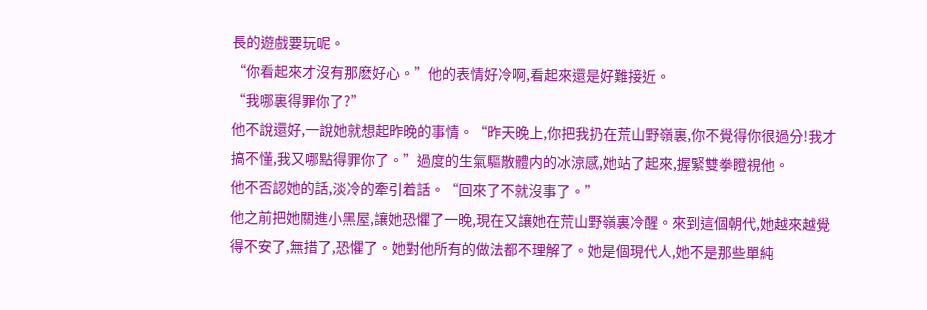長的遊戲要玩呢。
“你看起來才沒有那麽好心。”他的表情好冷啊,看起來還是好難接近。
“我哪裏得罪你了?”
他不說還好,一說她就想起昨晚的事情。“昨天晚上,你把我扔在荒山野嶺裏,你不覺得你很過分!我才搞不懂,我又哪點得罪你了。”過度的生氣驅散體内的冰涼感,她站了起來,握緊雙拳瞪視他。
他不否認她的話,淡冷的牽引着話。“回來了不就沒事了。”
他之前把她關進小黑屋,讓她恐懼了一晚,現在又讓她在荒山野嶺裏冷醒。來到這個朝代,她越來越覺得不安了,無措了,恐懼了。她對他所有的做法都不理解了。她是個現代人,她不是那些單純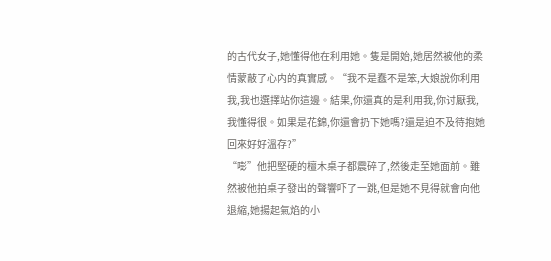的古代女子,她懂得他在利用她。隻是開始,她居然被他的柔情蒙蔽了心内的真實感。“我不是蠢不是笨,大娘說你利用我,我也選擇站你這邊。結果,你還真的是利用我,你讨厭我,我懂得很。如果是花錦,你還會扔下她嗎?還是迫不及待抱她回來好好溫存?”
“嘭”他把堅硬的檀木桌子都震碎了,然後走至她面前。雖然被他拍桌子發出的聲響吓了一跳,但是她不見得就會向他退縮,她揚起氣焰的小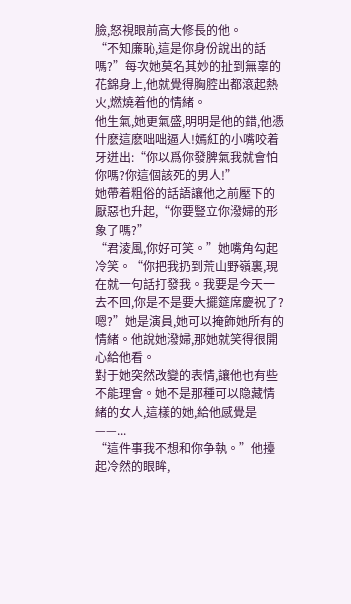臉,怒視眼前高大修長的他。
“不知廉恥,這是你身份說出的話嗎?”每次她莫名其妙的扯到無辜的花錦身上,他就覺得胸腔出都滾起熱火,燃燒着他的情緒。
他生氣,她更氣盛,明明是他的錯,他憑什麽這麽咄咄逼人!嫣紅的小嘴咬着牙迸出:“你以爲你發脾氣我就會怕你嗎?你這個該死的男人!”
她帶着粗俗的話語讓他之前壓下的厭惡也升起,“你要豎立你潑婦的形象了嗎?”
“君淩風,你好可笑。”她嘴角勾起冷笑。“你把我扔到荒山野嶺裏,現在就一句話打發我。我要是今天一去不回,你是不是要大擺筵席慶祝了?嗯?”她是演員,她可以掩飾她所有的情緒。他說她潑婦,那她就笑得很開心給他看。
對于她突然改變的表情,讓他也有些不能理會。她不是那種可以隐藏情緒的女人,這樣的她,給他感覺是——...
“這件事我不想和你争執。”他擡起冷然的眼眸,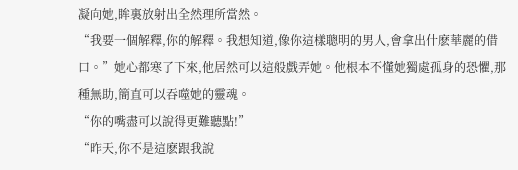凝向她,眸裏放射出全然理所當然。
“我要一個解釋,你的解釋。我想知道,像你這樣聰明的男人,會拿出什麽華麗的借口。”她心都寒了下來,他居然可以這般戲弄她。他根本不懂她獨處孤身的恐懼,那種無助,簡直可以吞噬她的靈魂。
“你的嘴盡可以說得更難聽點!”
“昨天,你不是這麽跟我說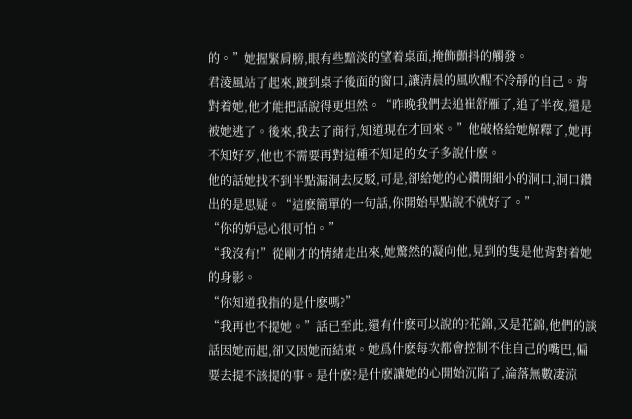的。”她握緊肩膀,眼有些黯淡的望着桌面,掩飾顫抖的觸發。
君淩風站了起來,踱到桌子後面的窗口,讓清晨的風吹醒不冷靜的自己。背對着她,他才能把話說得更坦然。“昨晚我們去追崔舒雁了,追了半夜,還是被她逃了。後來,我去了商行,知道現在才回來。”他破格給她解釋了,她再不知好歹,他也不需要再對這種不知足的女子多說什麽。
他的話她找不到半點漏洞去反駁,可是,卻給她的心鑽開細小的洞口,洞口鑽出的是思疑。“這麽簡單的一句話,你開始早點說不就好了。”
“你的妒忌心很可怕。”
“我沒有!”從剛才的情緒走出來,她驚然的凝向他,見到的隻是他背對着她的身影。
“你知道我指的是什麽嗎?”
“我再也不提她。”話已至此,還有什麽可以說的?花錦,又是花錦,他們的談話因她而起,卻又因她而結束。她爲什麽每次都會控制不住自己的嘴巴,偏要去提不該提的事。是什麽?是什麽讓她的心開始沉陷了,淪落無數凄涼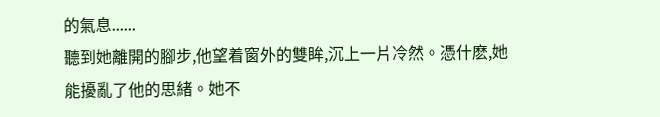的氣息......
聽到她離開的腳步,他望着窗外的雙眸,沉上一片冷然。憑什麽,她能擾亂了他的思緒。她不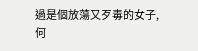過是個放蕩又歹毒的女子,何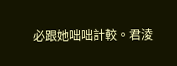必跟她咄咄計較。君淩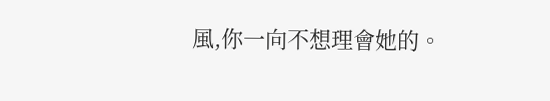風,你一向不想理會她的。